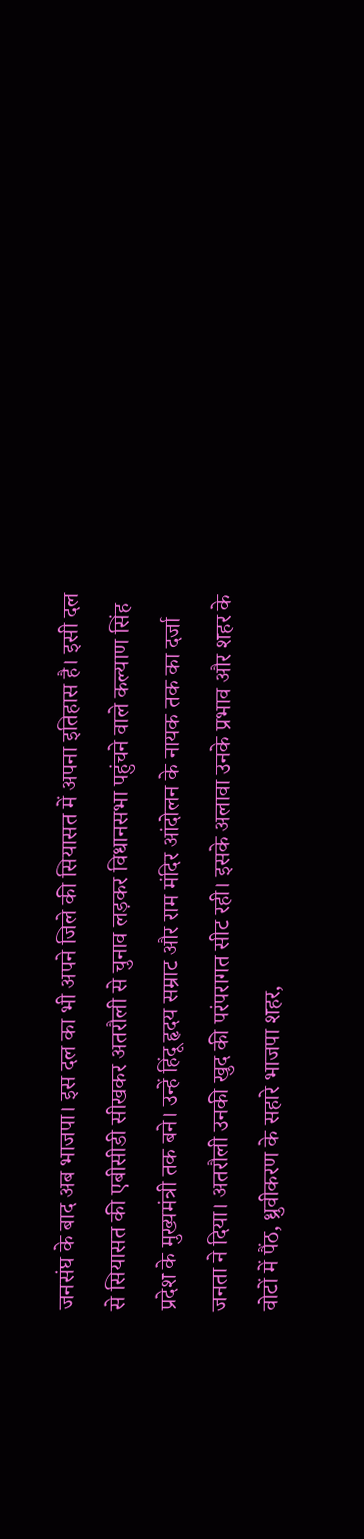जनसंघ के बाद अब भाजपा। इस दल का भी अपने जिले की सियासत में अपना इतिहास है। इसी दल से सियासत की एबीसीडी सीखकर अतरौली से चुनाव लड़कर विधानसभा पहुंचने वाले कल्याण सिंह प्रदेश के मुख्यमंत्री तक बने। उन्हें हिंदू हृदय सम्राट और राम मंदिर आंदोलन के नायक तक का दर्जा जनता ने दिया। अतरौली उनकी खुद की परंपरागत सीट रही। इसके अलावा उनके प्रभाव और शहर के वोटों में पैंठ, ध्रुवीकरण के सहारे भाजपा शहर,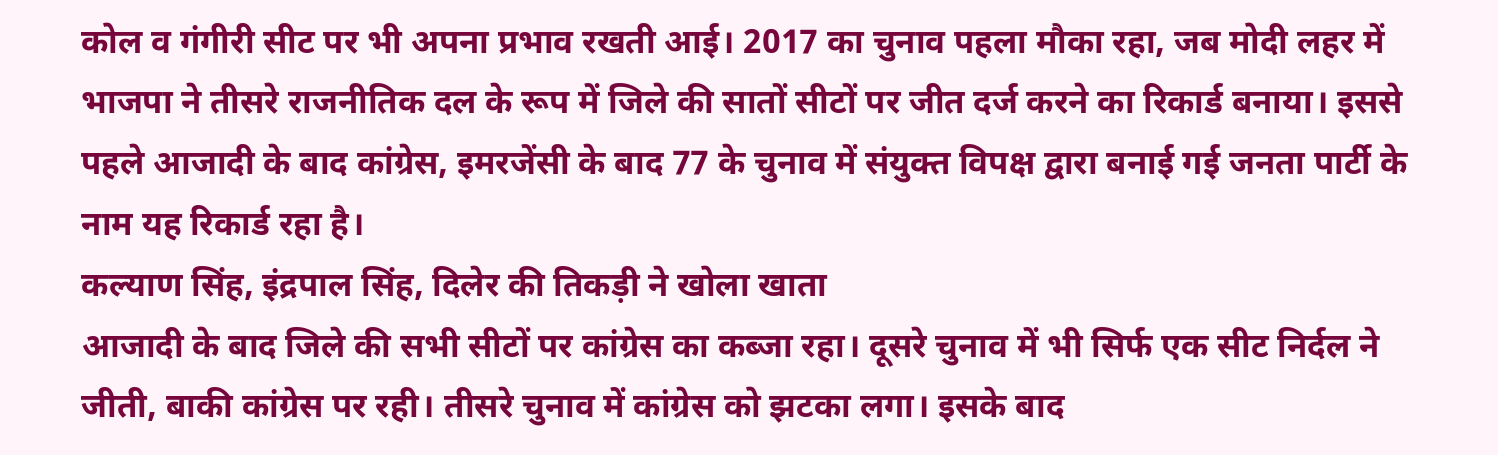कोल व गंगीरी सीट पर भी अपना प्रभाव रखती आई। 2017 का चुनाव पहला मौका रहा, जब मोदी लहर में भाजपा ने तीसरे राजनीतिक दल के रूप में जिले की सातों सीटों पर जीत दर्ज करने का रिकार्ड बनाया। इससे पहले आजादी के बाद कांग्रेस, इमरजेंसी के बाद 77 के चुनाव में संयुक्त विपक्ष द्वारा बनाई गई जनता पार्टी के नाम यह रिकार्ड रहा है।
कल्याण सिंह, इंद्रपाल सिंह, दिलेर की तिकड़ी ने खोला खाता
आजादी के बाद जिले की सभी सीटों पर कांग्रेस का कब्जा रहा। दूसरे चुनाव में भी सिर्फ एक सीट निर्दल ने जीती, बाकी कांग्रेस पर रही। तीसरे चुनाव में कांग्रेस को झटका लगा। इसके बाद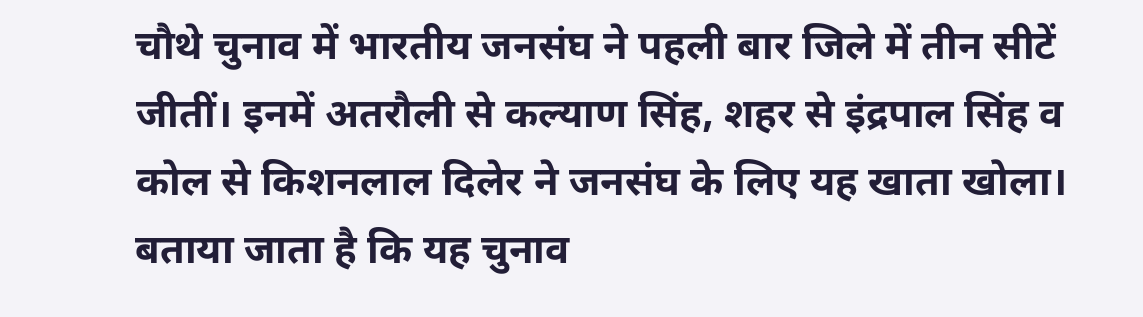चौथे चुनाव में भारतीय जनसंघ ने पहली बार जिले में तीन सीटें जीतीं। इनमें अतरौली से कल्याण सिंह, शहर से इंद्रपाल सिंह व कोल से किशनलाल दिलेर ने जनसंघ के लिए यह खाता खोला। बताया जाता है कि यह चुनाव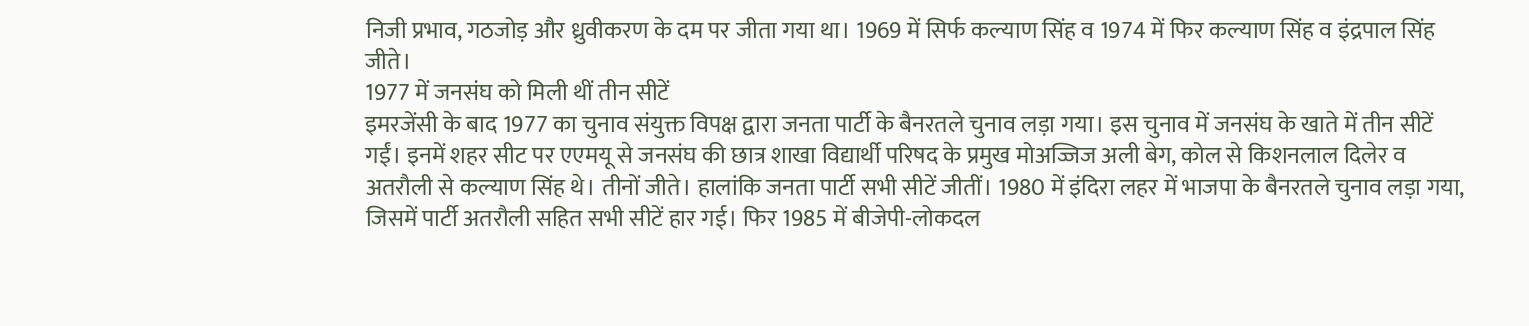निजी प्रभाव, गठजोड़ और ध्रुवीकरण के दम पर जीता गया था। 1969 में सिर्फ कल्याण सिंह व 1974 में फिर कल्याण सिंह व इंद्रपाल सिंह जीते।
1977 में जनसंघ को मिली थीं तीन सीटें
इमरजेंसी के बाद 1977 का चुनाव संयुक्त विपक्ष द्वारा जनता पार्टी के बैनरतले चुनाव लड़ा गया। इस चुनाव में जनसंघ के खाते में तीन सीटें गईं। इनमें शहर सीट पर एएमयू से जनसंघ की छात्र शाखा विद्यार्थी परिषद के प्रमुख मोअज्जिज अली बेग, कोल से किशनलाल दिलेर व अतरौली से कल्याण सिंह थे। तीनों जीते। हालांकि जनता पार्टी सभी सीटें जीतीं। 1980 में इंदिरा लहर में भाजपा के बैनरतले चुनाव लड़ा गया, जिसमें पार्टी अतरौली सहित सभी सीटें हार गई। फिर 1985 में बीजेपी-लोकदल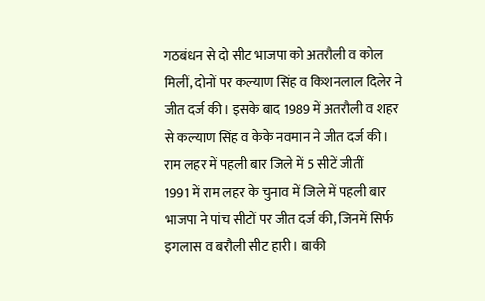गठबंधन से दो सीट भाजपा को अतरौली व कोल मिलीं, दोनों पर कल्याण सिंह व किशनलाल दिलेर ने जीत दर्ज की। इसके बाद 1989 में अतरौली व शहर से कल्याण सिंह व केके नवमान ने जीत दर्ज की।
राम लहर में पहली बार जिले में 5 सीटें जीतीं
1991 में राम लहर के चुनाव में जिले में पहली बार भाजपा ने पांच सीटों पर जीत दर्ज की, जिनमें सिर्फ इगलास व बरौली सीट हारी। बाकी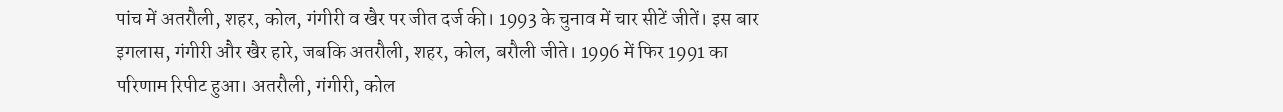पांच में अतरौली, शहर, कोल, गंगीरी व खैर पर जीत दर्ज की। 1993 के चुनाव में चार सीटें जीतें। इस बार इगलास, गंगीरी और खैर हारे, जबकि अतरौली, शहर, कोल, बरौली जीते। 1996 में फिर 1991 का परिणाम रिपीट हुआ। अतरौली, गंगीरी, कोल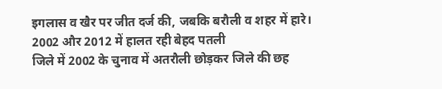इगलास व खैर पर जीत दर्ज की, जबकि बरौली व शहर में हारे।
2002 और 2012 में हालत रही बेहद पतली
जिले में 2002 के चुनाव में अतरौली छोड़कर जिले की छह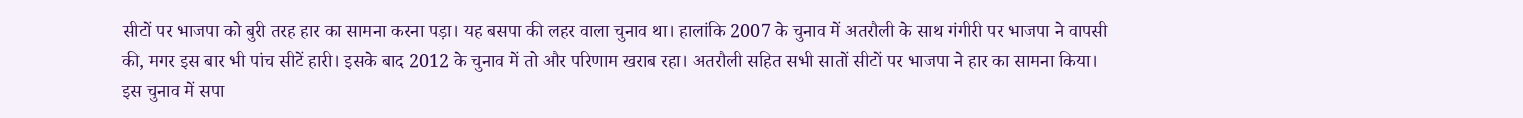सीटों पर भाजपा को बुरी तरह हार का सामना करना पड़ा। यह बसपा की लहर वाला चुनाव था। हालांकि 2007 के चुनाव में अतरौली के साथ गंगीरी पर भाजपा ने वापसी की, मगर इस बार भी पांच सीटें हारी। इसके बाद 2012 के चुनाव में तो और परिणाम खराब रहा। अतरौली सहित सभी सातों सीटों पर भाजपा ने हार का सामना किया। इस चुनाव में सपा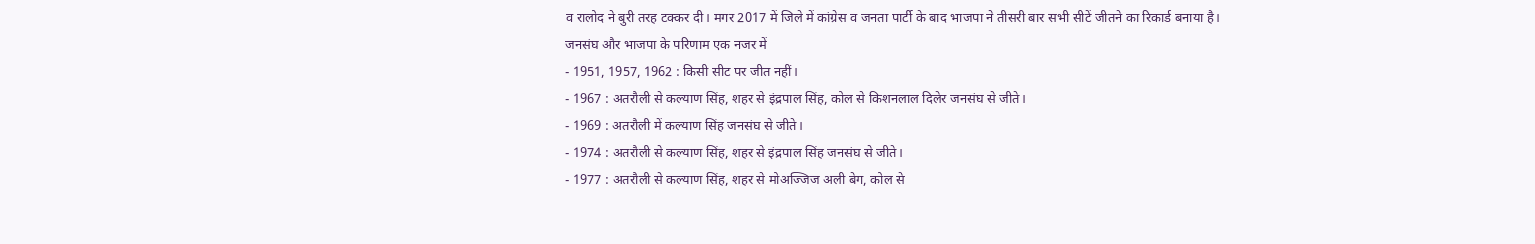व रालोद ने बुरी तरह टक्कर दी। मगर 2017 में जिले में कांग्रेस व जनता पार्टी के बाद भाजपा ने तीसरी बार सभी सीटें जीतने का रिकार्ड बनाया है।
जनसंघ और भाजपा के परिणाम एक नजर में
- 1951, 1957, 1962 : किसी सीट पर जीत नहीं।
- 1967 : अतरौली से कल्याण सिंह, शहर से इंद्रपाल सिंह, कोल से किशनलाल दिलेर जनसंघ से जीते।
- 1969 : अतरौली में कल्याण सिंह जनसंघ से जीते।
- 1974 : अतरौली से कल्याण सिंह, शहर से इंद्रपाल सिंह जनसंघ से जीते।
- 1977 : अतरौली से कल्याण सिंह, शहर से मोअज्जिज अली बेग, कोल से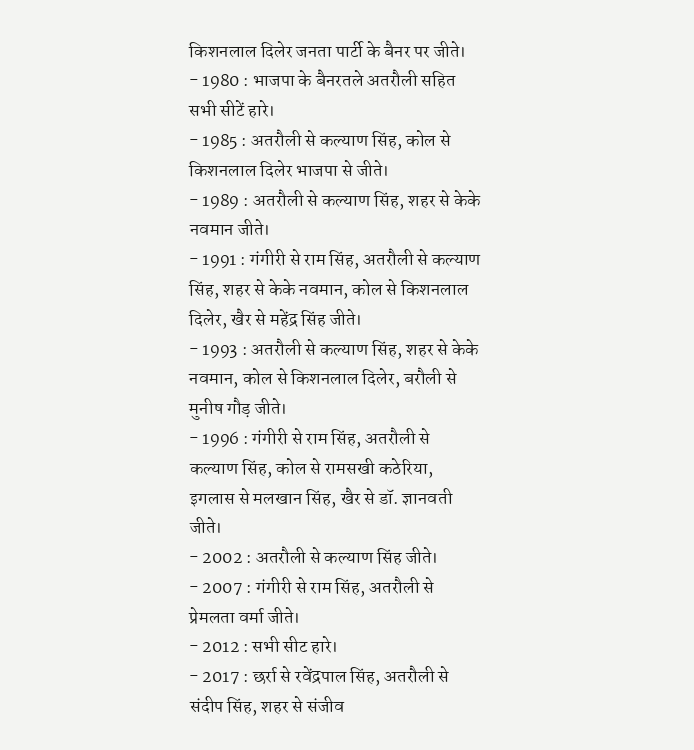किशनलाल दिलेर जनता पार्टी के बैनर पर जीते।
- 1980 : भाजपा के बैनरतले अतरौली सहित सभी सीटें हारे।
- 1985 : अतरौली से कल्याण सिंह, कोल से किशनलाल दिलेर भाजपा से जीते।
- 1989 : अतरौली से कल्याण सिंह, शहर से केके नवमान जीते।
- 1991 : गंगीरी से राम सिंह, अतरौली से कल्याण सिंह, शहर से केके नवमान, कोल से किशनलाल दिलेर, खैर से महेंद्र सिंह जीते।
- 1993 : अतरौली से कल्याण सिंह, शहर से केके नवमान, कोल से किशनलाल दिलेर, बरौली से मुनीष गौड़ जीते।
- 1996 : गंगीरी से राम सिंह, अतरौली से कल्याण सिंह, कोल से रामसखी कठेरिया, इगलास से मलखान सिंह, खैर से डॉ. ज्ञानवती जीते।
- 2002 : अतरौली से कल्याण सिंह जीते।
- 2007 : गंगीरी से राम सिंह, अतरौली से प्रेमलता वर्मा जीते।
- 2012 : सभी सीट हारे।
- 2017 : छर्रा से रवेंद्रपाल सिंह, अतरौली से संदीप सिंह, शहर से संजीव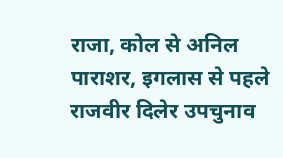राजा, कोल से अनिल पाराशर, इगलास से पहले राजवीर दिलेर उपचुनाव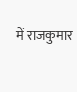में राजकुमार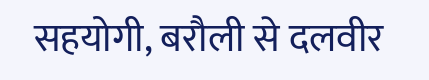सहयोगी, बरौली से दलवीर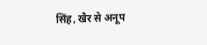सिंह, खैर से अनूप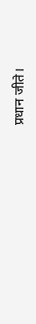प्रधान जीते।